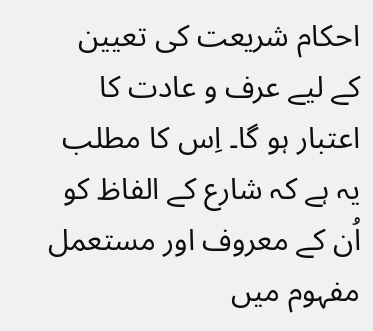احکام شریعت کی تعیین کے لیے عرف و عادت کا اعتبار ہو گا۔ اِس کا مطلب یہ ہے کہ شارع کے الفاظ کو اُن کے معروف اور مستعمل مفہوم میں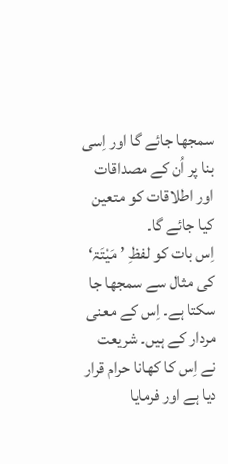سمجھا جائے گا اور اِسی بنا پر اُن کے مصداقات اور اطلاقات کو متعین کیا جائے گا۔
اِس بات کو لفظِ ’مَیْتَۃ‘ کی مثال سے سمجھا جا سکتا ہے۔ اِس کے معنی مردار کے ہیں۔ شریعت نے اِس کا کھانا حرام قرار دیا ہے اور فرمایا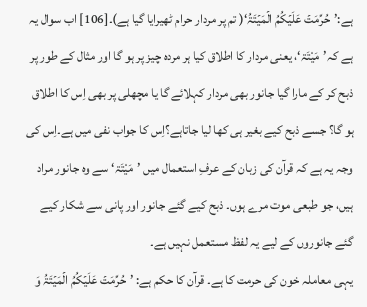ہے:’حُرِّمَتۡ عَلَیۡکُمُ الۡمَیۡتَۃُ‘( تم پر مردار حرام ٹھیرایا گیا ہے)۔[106] اب سوال یہ ہے کہ’مَیْتَۃ‘، یعنی مردار کا اطلاق کیا ہر مردہ چیز پر ہو گا اور مثال کے طور پر ذبح کر کے مارا گیا جانور بھی مردار کہلائے گا یا مچھلی پر بھی اِس کا اطلاق ہو گا؟ جسے ذبح کیے بغیر ہی کھا لیا جاتاہے؟اِس کا جواب نفی میں ہے۔اِس کی وجہ یہ ہے کہ قرآن کی زبان کے عرفِ استعمال میں ’مَیْتَۃ‘ سے وہ جانور مراد ہیں، جو طبعی موت مرے ہوں۔ ذبح کیے گئے جانور اور پانی سے شکار کیے گئے جانوروں کے لیے یہ لفظ مستعمل نہیں ہے۔
یہی معاملہ خون کی حرمت کا ہے۔ قرآن کا حکم ہے: ’حُرِّمَتۡ عَلَیۡکُمُ الۡمَیۡتَۃُ وَ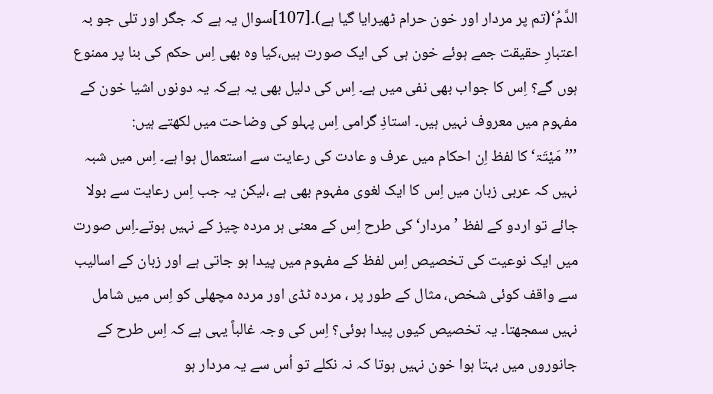الدَّمُ‘(تم پر مردار اور خون حرام ٹھیرایا گیا ہے)۔[107]سوال یہ ہے کہ جگر اور تلی جو بہ اعتبارِ حقیقت جمے ہوئے خون ہی کی ایک صورت ہیں،کیا وہ بھی اِس حکم کی بنا پر ممنوع ہوں گے؟ اِس کا جواب بھی نفی میں ہے۔ اِس کی دلیل بھی یہ ہےکہ یہ دونوں اشیا خون کے مفہوم میں معروف نہیں ہیں۔ استاذِ گرامی اِس پہلو کی وضاحت میں لکھتے ہیں:
’’’مَیْتَۃ‘ کا لفظ اِن احکام میں عرف و عادت کی رعایت سے استعمال ہوا ہے۔ اِس میں شبہ نہیں کہ عربی زبان میں اِس کا ایک لغوی مفہوم بھی ہے ،لیکن یہ جب اِس رعایت سے بولا جائے تو اردو کے لفظ ’مردار‘ کی طرح اِس کے معنی ہر مردہ چیز کے نہیں ہوتے۔اِس صورت میں ایک نوعیت کی تخصیص اِس لفظ کے مفہوم میں پیدا ہو جاتی ہے اور زبان کے اسالیب سے واقف کوئی شخص، مثال کے طور پر ، مردہ ٹڈی اور مردہ مچھلی کو اِس میں شامل نہیں سمجھتا۔ یہ تخصیص کیوں پیدا ہوئی؟ اِس کی وجہ غالباً یہی ہے کہ اِس طرح کے جانوروں میں بہتا ہوا خون نہیں ہوتا کہ نہ نکلے تو اُس سے یہ مردار ہو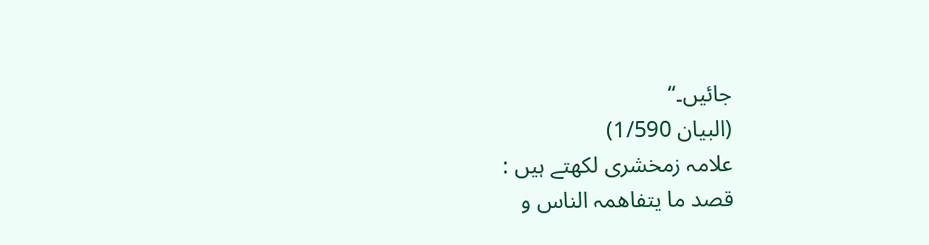جائیں۔‘‘
(البیان 1/590)
علامہ زمخشری لکھتے ہیں :
قصد ما یتفاھمہ الناس و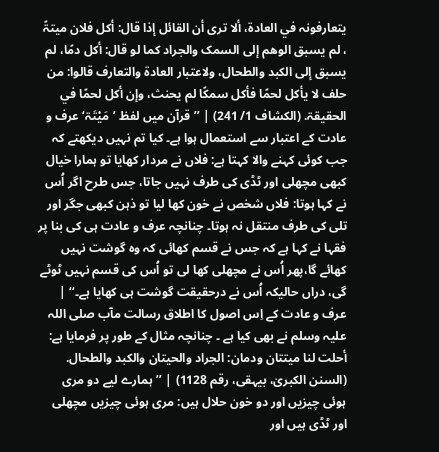یتعارفونہ في العادۃ، ألا تری أن القائل إذا قال: أکل فلان میتۃً ، لم یسبق الوھم إلی السمک والجراد کما لو قال: أکل دمًا، لم یسبق إلی الکبد والطحال، ولاعتبار العادۃ والتعارف قالوا: من حلف لا یأکل لحمًا فأکل سمکًا لم یحنث، وإن أکل لحمًا في الحقیقۃ. (الکشاف 1/ 241) | ’’قرآن میں لفظ ’مَیْتَۃ‘ عرف و عادت کے اعتبار سے استعمال ہوا ہے۔ کیا تم نہیں دیکھتے کہ جب کوئی کہنے والا کہتا ہے: فلاں نے مردار کھایا تو ہمارا خیال کبھی مچھلی اور ٹڈی کی طرف نہیں جاتا، جس طرح اگر اُس نے کہا ہوتا: فلاں شخص نے خون کھا لیا تو ذہن کبھی جگر اور تلی کی طرف منتقل نہ ہوتا۔ چنانچہ عرف و عادت ہی کی بنا پر فقہا نے کہا ہے کہ جس نے قسم کھائی کہ وہ گوشت نہیں کھائے گا،پھر اُس نے مچھلی کھا لی تو اُس کی قسم نہیں ٹوٹے گی، دراں حالیکہ اُس نے درحقیقت گوشت ہی کھایا ہے۔‘‘ |
عرف و عادت کے اِس اصول کا اطلاق رسالت مآب صلی اللہ علیہ وسلم نے بھی کیا ہے ۔ چنانچہ مثال کے طور پر فرمایا ہے:
أحلت لنا میتتان ودمان: الجراد والحیتان والکبد والطحال. (السنن الکبریٰ، بیہقی، رقم 1128) | ’’ہمارے لیے دو مری ہوئی چیزیں اور دو خون حلال ہیں: مری ہوئی چیزیں مچھلی اور ٹڈی ہیں اور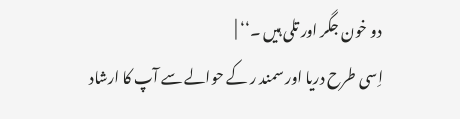دو خون جگر اور تلی ہیں ۔‘‘ |
اِسی طرح دریا اور سمند ر کے حوالے سے آپ کا ارشاد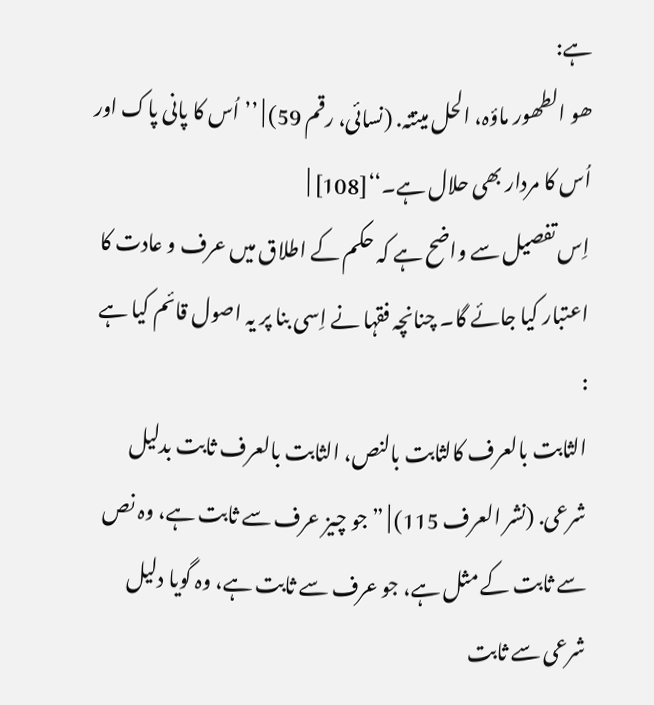ہے:
ھو الطھور ماؤہ، الحل میتتہ. (نسائی، رقم 59) | ’’اُس کا پانی پاک اور اُس کا مردار بھی حلال ہے۔‘‘[108] |
اِس تفصیل سے واضح ہے کہ حکم کے اطلاق میں عرف و عادت کا اعتبار کیا جائے گا۔ چنانچہ فقہا نے اِسی بنا پر یہ اصول قائم کیا ہے :
الثابت بالعرف کالثابت بالنص، الثابت بالعرف ثابت بدلیل شرعی. (نشر العرف 115) | ”جو چیز عرف سے ثابت ہے، وہ نص سے ثابت کے مثل ہے، جو عرف سے ثابت ہے، وہ گویا دلیل شرعی سے ثابت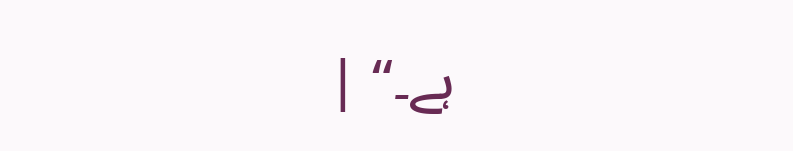ہے۔“ |